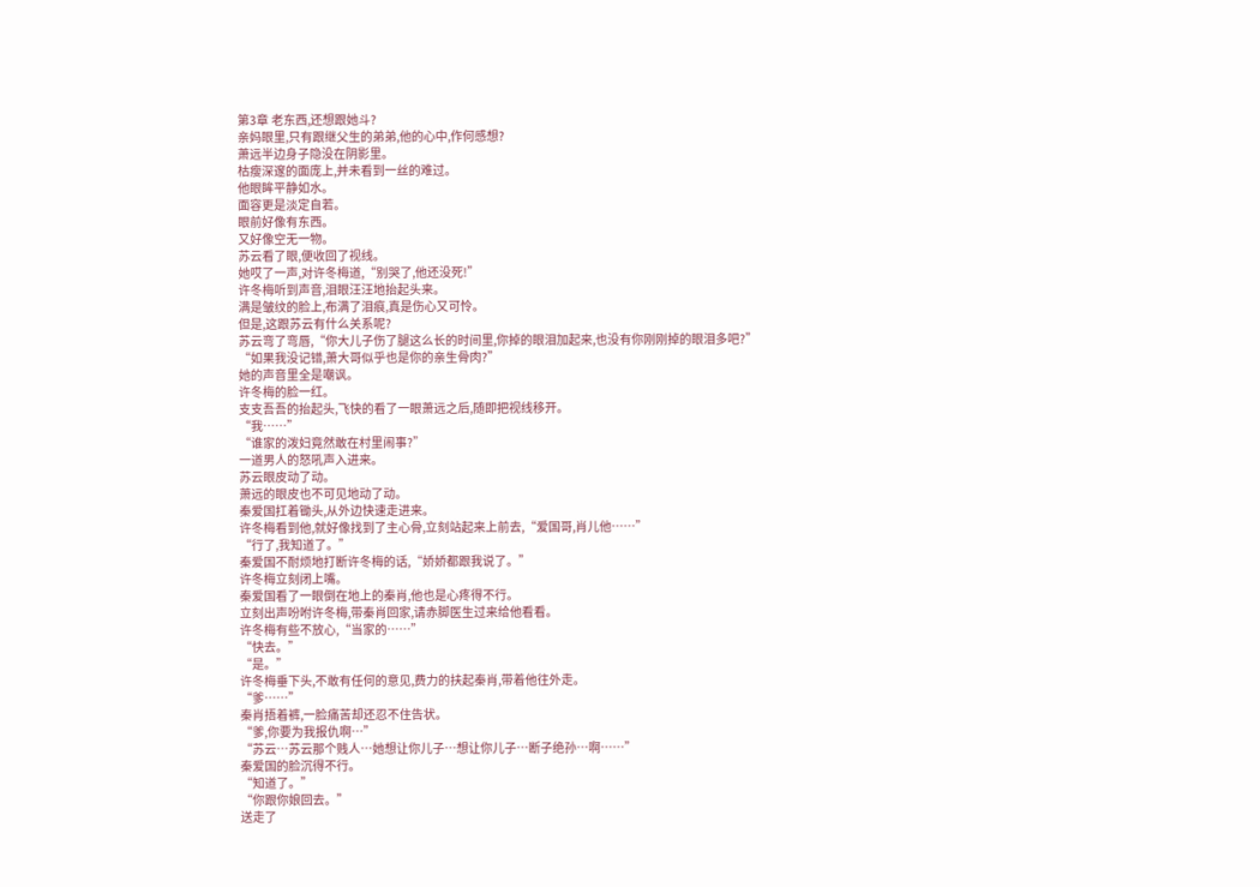第3章 老东西,还想跟她斗?
亲妈眼里,只有跟继父生的弟弟,他的心中,作何感想?
萧远半边身子隐没在阴影里。
枯瘦深邃的面庞上,并未看到一丝的难过。
他眼眸平静如水。
面容更是淡定自若。
眼前好像有东西。
又好像空无一物。
苏云看了眼,便收回了视线。
她哎了一声,对许冬梅道,“别哭了,他还没死!”
许冬梅听到声音,泪眼汪汪地抬起头来。
满是皱纹的脸上,布满了泪痕,真是伤心又可怜。
但是,这跟苏云有什么关系呢?
苏云弯了弯唇,“你大儿子伤了腿这么长的时间里,你掉的眼泪加起来,也没有你刚刚掉的眼泪多吧?”
“如果我没记错,萧大哥似乎也是你的亲生骨肉?”
她的声音里全是嘲讽。
许冬梅的脸一红。
支支吾吾的抬起头,飞快的看了一眼萧远之后,随即把视线移开。
“我……”
“谁家的泼妇竟然敢在村里闹事?”
一道男人的怒吼声入进来。
苏云眼皮动了动。
萧远的眼皮也不可见地动了动。
秦爱国扛着锄头,从外边快速走进来。
许冬梅看到他,就好像找到了主心骨,立刻站起来上前去,“爱国哥,肖儿他……”
“行了,我知道了。”
秦爱国不耐烦地打断许冬梅的话,“娇娇都跟我说了。”
许冬梅立刻闭上嘴。
秦爱国看了一眼倒在地上的秦肖,他也是心疼得不行。
立刻出声吩咐许冬梅,带秦肖回家,请赤脚医生过来给他看看。
许冬梅有些不放心,“当家的……”
“快去。”
“是。”
许冬梅垂下头,不敢有任何的意见,费力的扶起秦肖,带着他往外走。
“爹……”
秦肖捂着裤,一脸痛苦却还忍不住告状。
“爹,你要为我报仇啊…”
“苏云…苏云那个贱人…她想让你儿子…想让你儿子…断子绝孙…啊……”
秦爱国的脸沉得不行。
“知道了。”
“你跟你娘回去。”
送走了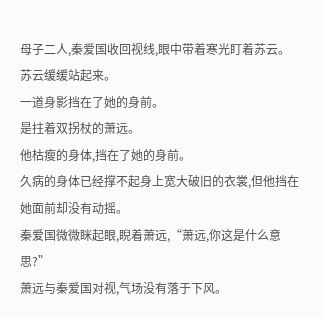母子二人,秦爱国收回视线,眼中带着寒光盯着苏云。
苏云缓缓站起来。
一道身影挡在了她的身前。
是拄着双拐杖的萧远。
他枯瘦的身体,挡在了她的身前。
久病的身体已经撑不起身上宽大破旧的衣裳,但他挡在她面前却没有动摇。
秦爱国微微眯起眼,睨着萧远,“萧远,你这是什么意思?”
萧远与秦爱国对视,气场没有落于下风。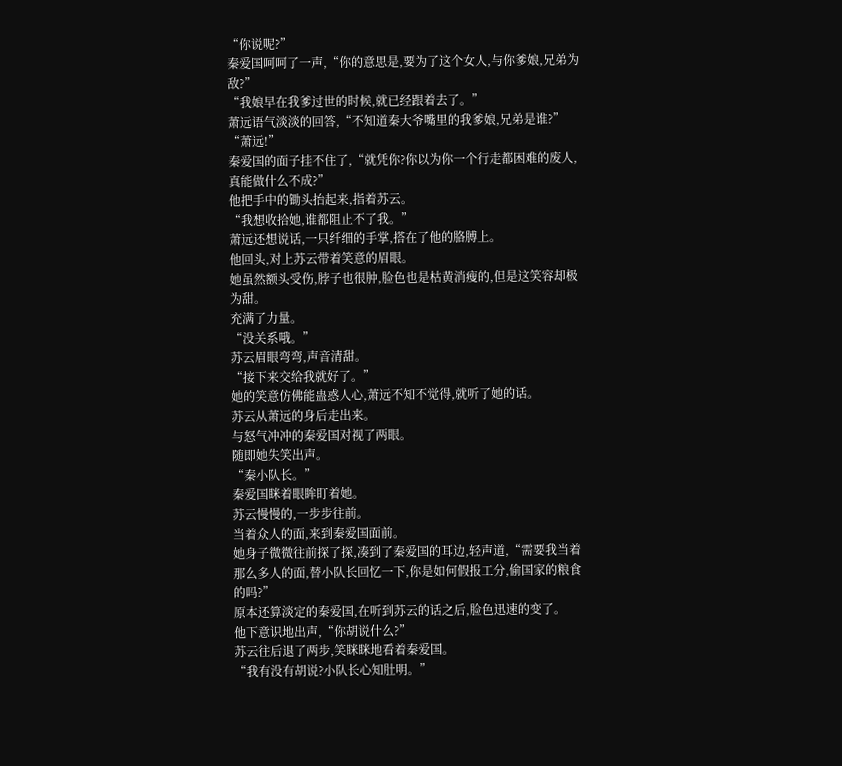“你说呢?”
秦爱国呵呵了一声,“你的意思是,要为了这个女人,与你爹娘,兄弟为敌?”
“我娘早在我爹过世的时候,就已经跟着去了。”
萧远语气淡淡的回答,“不知道秦大爷嘴里的我爹娘,兄弟是谁?”
“萧远!”
秦爱国的面子挂不住了,“就凭你?你以为你一个行走都困难的废人,真能做什么不成?”
他把手中的锄头抬起来,指着苏云。
“我想收拾她,谁都阻止不了我。”
萧远还想说话,一只纤细的手掌,搭在了他的胳膊上。
他回头,对上苏云带着笑意的眉眼。
她虽然额头受伤,脖子也很肿,脸色也是枯黄消瘦的,但是这笑容却极为甜。
充满了力量。
“没关系哦。”
苏云眉眼弯弯,声音清甜。
“接下来交给我就好了。”
她的笑意仿佛能蛊惑人心,萧远不知不觉得,就听了她的话。
苏云从萧远的身后走出来。
与怒气冲冲的秦爱国对视了两眼。
随即她失笑出声。
“秦小队长。”
秦爱国眯着眼眸盯着她。
苏云慢慢的,一步步往前。
当着众人的面,来到秦爱国面前。
她身子微微往前探了探,凑到了秦爱国的耳边,轻声道,“需要我当着那么多人的面,替小队长回忆一下,你是如何假报工分,偷国家的粮食的吗?”
原本还算淡定的秦爱国,在听到苏云的话之后,脸色迅速的变了。
他下意识地出声,“你胡说什么?”
苏云往后退了两步,笑眯眯地看着秦爱国。
“我有没有胡说?小队长心知肚明。”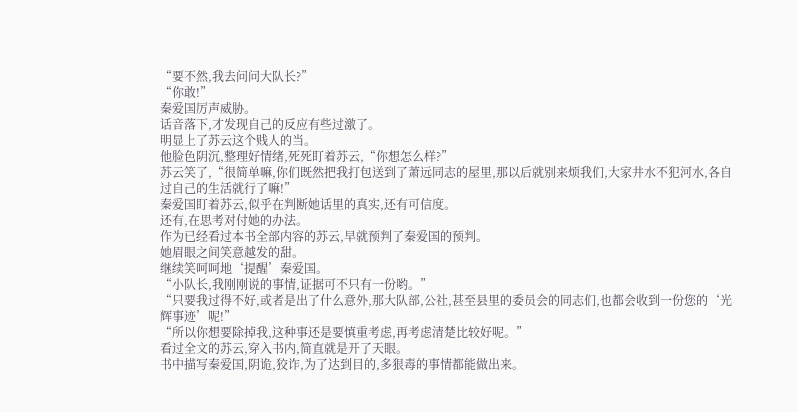“要不然,我去问问大队长?”
“你敢!”
秦爱国厉声威胁。
话音落下,才发现自己的反应有些过激了。
明显上了苏云这个贱人的当。
他脸色阴沉,整理好情绪,死死盯着苏云,“你想怎么样?”
苏云笑了,“很简单嘛,你们既然把我打包送到了萧远同志的屋里,那以后就别来烦我们,大家井水不犯河水,各自过自己的生活就行了嘛!”
秦爱国盯着苏云,似乎在判断她话里的真实,还有可信度。
还有,在思考对付她的办法。
作为已经看过本书全部内容的苏云,早就预判了秦爱国的预判。
她眉眼之间笑意越发的甜。
继续笑呵呵地‘提醒’秦爱国。
“小队长,我刚刚说的事情,证据可不只有一份哟。”
“只要我过得不好,或者是出了什么意外,那大队部,公社,甚至县里的委员会的同志们,也都会收到一份您的‘光辉事迹’呢!”
“所以你想要除掉我,这种事还是要慎重考虑,再考虑清楚比较好呢。”
看过全文的苏云,穿入书内,简直就是开了天眼。
书中描写秦爱国,阴诡,狡诈,为了达到目的,多狠毒的事情都能做出来。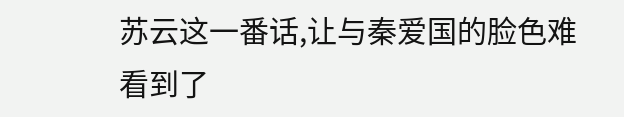苏云这一番话,让与秦爱国的脸色难看到了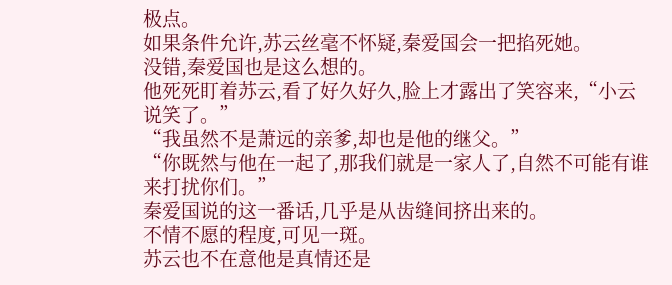极点。
如果条件允许,苏云丝毫不怀疑,秦爱国会一把掐死她。
没错,秦爱国也是这么想的。
他死死盯着苏云,看了好久好久,脸上才露出了笑容来,“小云说笑了。”
“我虽然不是萧远的亲爹,却也是他的继父。”
“你既然与他在一起了,那我们就是一家人了,自然不可能有谁来打扰你们。”
秦爱国说的这一番话,几乎是从齿缝间挤出来的。
不情不愿的程度,可见一斑。
苏云也不在意他是真情还是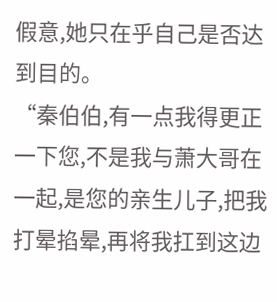假意,她只在乎自己是否达到目的。
“秦伯伯,有一点我得更正一下您,不是我与萧大哥在一起,是您的亲生儿子,把我打晕掐晕,再将我扛到这边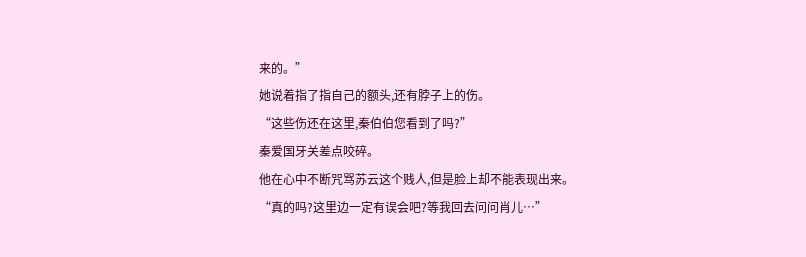来的。”
她说着指了指自己的额头,还有脖子上的伤。
“这些伤还在这里,秦伯伯您看到了吗?”
秦爱国牙关差点咬碎。
他在心中不断咒骂苏云这个贱人,但是脸上却不能表现出来。
“真的吗?这里边一定有误会吧?等我回去问问肖儿…”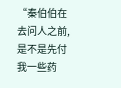“秦伯伯在去问人之前,是不是先付我一些药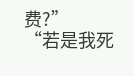费?”
“若是我死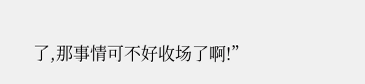了,那事情可不好收场了啊!”